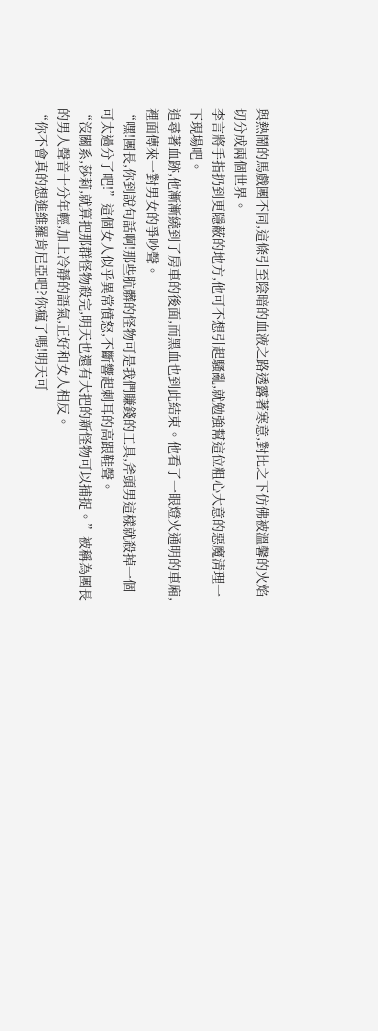與熱鬧的馬戲團不同,這條引至陰暗的血液之路透露著寒意,對比之下仿佛被溫馨的火焰切分成兩個世界。
李言將手指扔到更隱蔽的地方,他可不想引起騷亂,就勉強幫這位粗心大意的惡魔清理一下現場吧。
追尋著血跡,他漸漸繞到了房車的後面,而黑血也到此結束。他看了一眼燈火通明的車廂,裡面傳來一對男女的爭吵聲。
“嘿!團長,你到說句話啊!那些肮髒的怪物可是我們賺錢的工具,斧頭男這樣就殺掉一個可太過分了吧!”這個女人似乎異常憤怒,不斷響起刺耳的高跟鞋聲。
“沒關系,莎莉,就算把那群怪物殺完,明天也還有大把的新怪物可以捕捉。”被稱為團長的男人聲音十分年輕,加上冷靜的語氣,正好和女人相反。
“你不會真的想進維羅肯尼亞吧?你瘋了嗎!明天可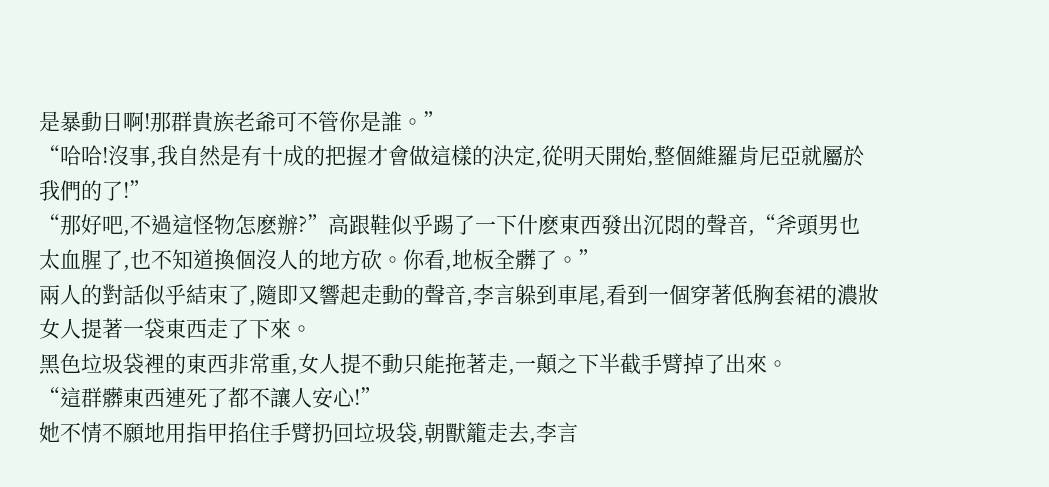是暴動日啊!那群貴族老爺可不管你是誰。”
“哈哈!沒事,我自然是有十成的把握才會做這樣的決定,從明天開始,整個維羅肯尼亞就屬於我們的了!”
“那好吧,不過這怪物怎麽辦?”高跟鞋似乎踢了一下什麽東西發出沉悶的聲音,“斧頭男也太血腥了,也不知道換個沒人的地方砍。你看,地板全髒了。”
兩人的對話似乎結束了,隨即又響起走動的聲音,李言躲到車尾,看到一個穿著低胸套裙的濃妝女人提著一袋東西走了下來。
黑色垃圾袋裡的東西非常重,女人提不動只能拖著走,一顛之下半截手臂掉了出來。
“這群髒東西連死了都不讓人安心!”
她不情不願地用指甲掐住手臂扔回垃圾袋,朝獸籠走去,李言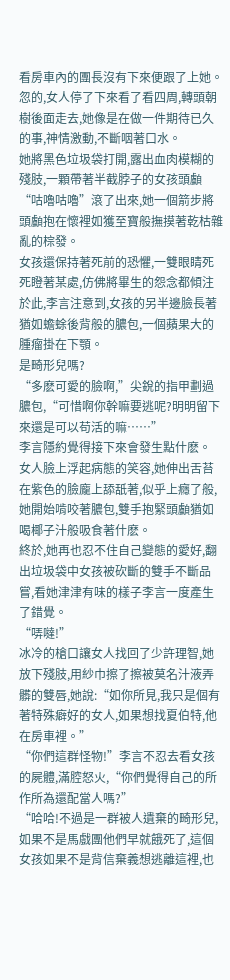看房車內的團長沒有下來便跟了上她。
忽的,女人停了下來看了看四周,轉頭朝樹後面走去,她像是在做一件期待已久的事,神情激動,不斷咽著口水。
她將黑色垃圾袋打開,露出血肉模糊的殘肢,一顆帶著半截脖子的女孩頭顱“咕嚕咕嚕”滾了出來,她一個箭步將頭顱抱在懷裡如獲至寶般撫摸著乾枯雜亂的棕發。
女孩還保持著死前的恐懼,一雙眼睛死死瞪著某處,仿佛將畢生的怨念都傾注於此,李言注意到,女孩的另半邊臉長著猶如蟾蜍後背般的膿包,一個蘋果大的腫瘤掛在下顎。
是畸形兒嗎?
“多麽可愛的臉啊,”尖銳的指甲劃過膿包,“可惜啊你幹嘛要逃呢?明明留下來還是可以苟活的嘛……”
李言隱約覺得接下來會發生點什麽。
女人臉上浮起病態的笑容,她伸出舌苔在紫色的臉龐上舔舐著,似乎上癮了般,她開始啃咬著膿包,雙手抱緊頭顱猶如喝椰子汁般吸食著什麽。
終於,她再也忍不住自己變態的愛好,翻出垃圾袋中女孩被砍斷的雙手不斷品嘗,看她津津有味的樣子李言一度產生了錯覺。
“哢噠!”
冰冷的槍口讓女人找回了少許理智,她放下殘肢,用紗巾擦了擦被莫名汁液弄髒的雙唇,她說:“如你所見,我只是個有著特殊癖好的女人,如果想找夏伯特,他在房車裡。”
“你們這群怪物!”李言不忍去看女孩的屍體,滿腔怒火,“你們覺得自己的所作所為還配當人嗎?”
“哈哈!不過是一群被人遺棄的畸形兒,如果不是馬戲團他們早就餓死了,這個女孩如果不是背信棄義想逃離這裡,也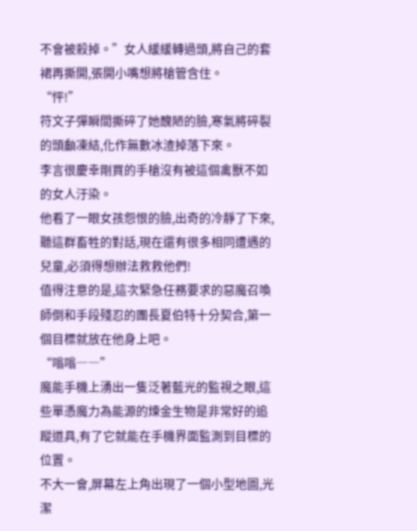不會被殺掉。”女人緩緩轉過頭,將自己的套裙再撕開,張開小嘴想將槍管含住。
“怦!”
符文子彈瞬間撕碎了她醜陋的臉,寒氣將碎裂的頭顱凍結,化作無數冰渣掉落下來。
李言很慶幸剛買的手槍沒有被這個禽獸不如的女人汙染。
他看了一眼女孩怨恨的臉,出奇的冷靜了下來,聽這群畜牲的對話,現在還有很多相同遭遇的兒童,必須得想辦法救救他們!
值得注意的是,這次緊急任務要求的惡魔召喚師倒和手段殘忍的團長夏伯特十分契合,第一個目標就放在他身上吧。
“嗡嗡――”
魔能手機上湧出一隻泛著藍光的監視之眼,這些單憑魔力為能源的煉金生物是非常好的追蹤道具,有了它就能在手機界面監測到目標的位置。
不大一會,屏幕左上角出現了一個小型地圖,光潔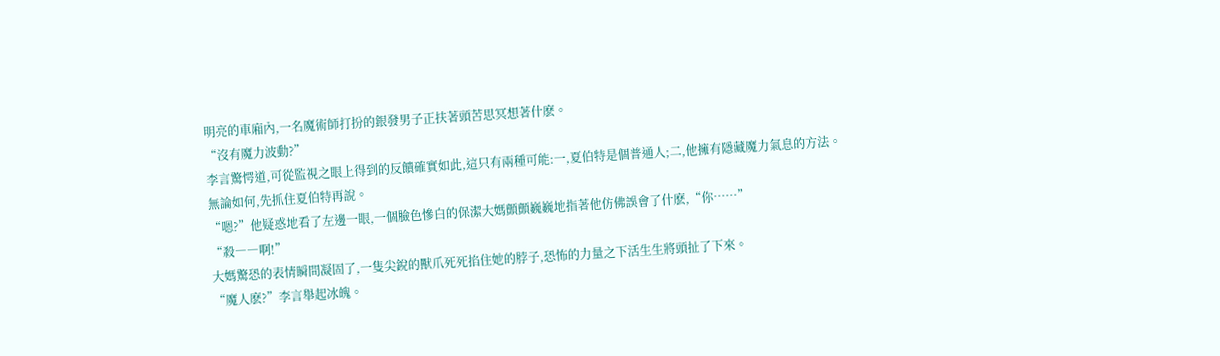明亮的車廂內,一名魔術師打扮的銀發男子正扶著頭苦思冥想著什麽。
“沒有魔力波動?”
李言驚愕道,可從監視之眼上得到的反饋確實如此,這只有兩種可能:一,夏伯特是個普通人;二,他擁有隱藏魔力氣息的方法。
無論如何,先抓住夏伯特再說。
“嗯?”他疑惑地看了左邊一眼,一個臉色慘白的保潔大媽顫顫巍巍地指著他仿佛誤會了什麽,“你……”
“殺――啊!”
大媽驚恐的表情瞬間凝固了,一隻尖銳的獸爪死死掐住她的脖子,恐怖的力量之下活生生將頭扯了下來。
“魔人麽?”李言舉起冰魄。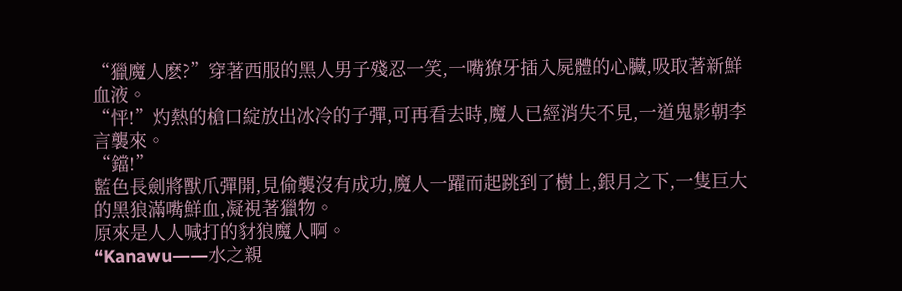“獵魔人麽?”穿著西服的黑人男子殘忍一笑,一嘴獠牙插入屍體的心臟,吸取著新鮮血液。
“怦!”灼熱的槍口綻放出冰冷的子彈,可再看去時,魔人已經消失不見,一道鬼影朝李言襲來。
“鐺!”
藍色長劍將獸爪彈開,見偷襲沒有成功,魔人一躍而起跳到了樹上,銀月之下,一隻巨大的黑狼滿嘴鮮血,凝視著獵物。
原來是人人喊打的豺狼魔人啊。
“Kanawu――水之親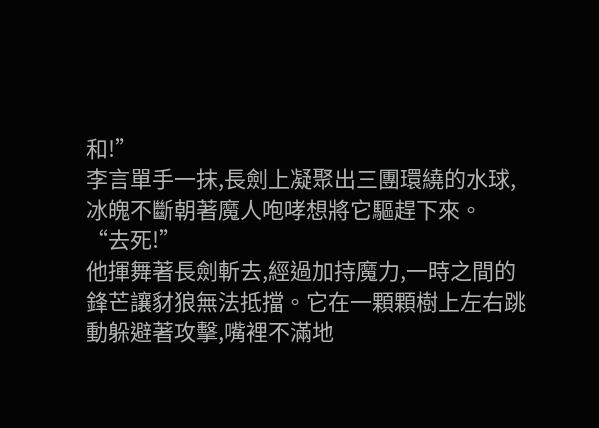和!”
李言單手一抹,長劍上凝聚出三團環繞的水球,冰魄不斷朝著魔人咆哮想將它驅趕下來。
“去死!”
他揮舞著長劍斬去,經過加持魔力,一時之間的鋒芒讓豺狼無法抵擋。它在一顆顆樹上左右跳動躲避著攻擊,嘴裡不滿地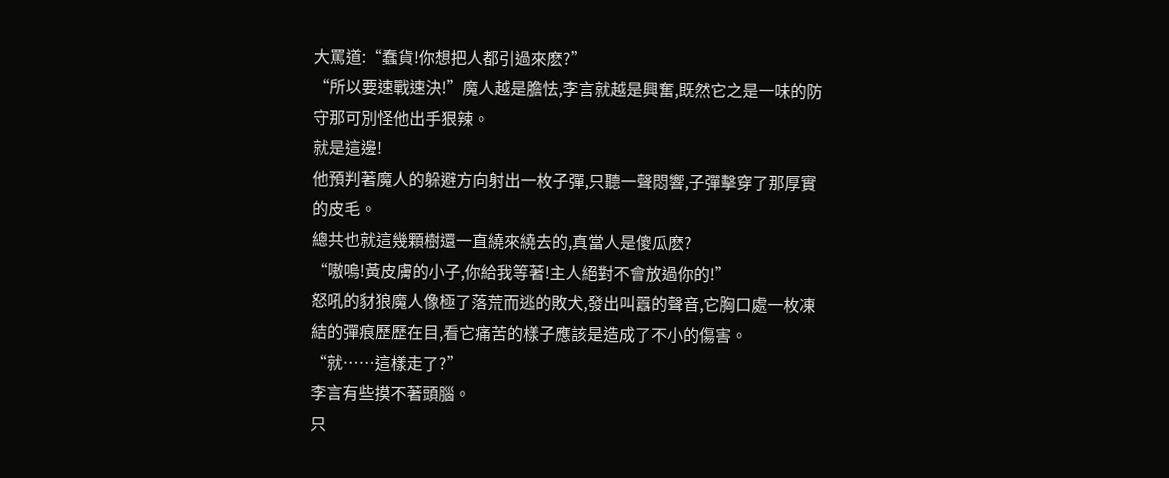大罵道:“蠢貨!你想把人都引過來麽?”
“所以要速戰速決!”魔人越是膽怯,李言就越是興奮,既然它之是一味的防守那可別怪他出手狠辣。
就是這邊!
他預判著魔人的躲避方向射出一枚子彈,只聽一聲悶響,子彈擊穿了那厚實的皮毛。
總共也就這幾顆樹還一直繞來繞去的,真當人是傻瓜麽?
“嗷嗚!黃皮膚的小子,你給我等著!主人絕對不會放過你的!”
怒吼的豺狼魔人像極了落荒而逃的敗犬,發出叫囂的聲音,它胸口處一枚凍結的彈痕歷歷在目,看它痛苦的樣子應該是造成了不小的傷害。
“就……這樣走了?”
李言有些摸不著頭腦。
只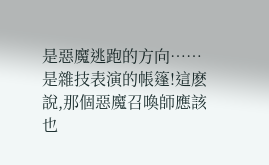是惡魔逃跑的方向……是雜技表演的帳篷!這麽說,那個惡魔召喚師應該也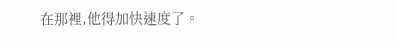在那裡,他得加快速度了。